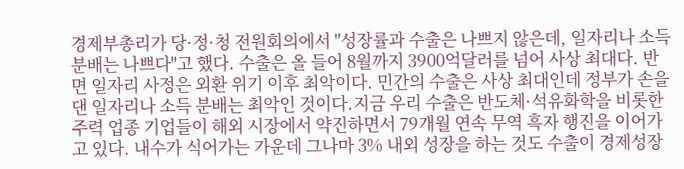경제부총리가 당·정·청 전원회의에서 "성장률과 수출은 나쁘지 않은데, 일자리나 소득 분배는 나쁘다"고 했다. 수출은 올 들어 8월까지 3900억달러를 넘어 사상 최대다. 반면 일자리 사정은 외환 위기 이후 최악이다. 민간의 수출은 사상 최대인데 정부가 손을 댄 일자리나 소득 분배는 최악인 것이다.지금 우리 수출은 반도체·석유화학을 비롯한 주력 업종 기업들이 해외 시장에서 약진하면서 79개월 연속 무역 흑자 행진을 이어가고 있다. 내수가 식어가는 가운데 그나마 3% 내외 성장을 하는 것도 수출이 경제성장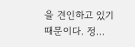을 견인하고 있기 때문이다. 정...